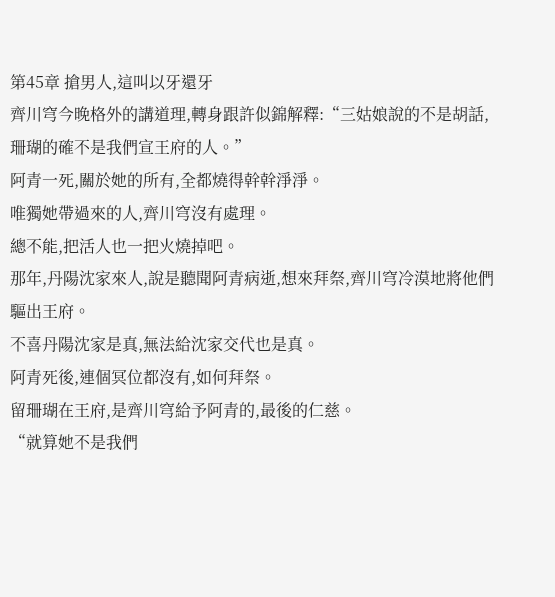第45章 搶男人,這叫以牙還牙
齊川穹今晚格外的講道理,轉身跟許似錦解釋:“三姑娘說的不是胡話,珊瑚的確不是我們宣王府的人。”
阿青一死,關於她的所有,全都燒得幹幹淨淨。
唯獨她帶過來的人,齊川穹沒有處理。
總不能,把活人也一把火燒掉吧。
那年,丹陽沈家來人,說是聽聞阿青病逝,想來拜祭,齊川穹冷漠地將他們驅出王府。
不喜丹陽沈家是真,無法給沈家交代也是真。
阿青死後,連個冥位都沒有,如何拜祭。
留珊瑚在王府,是齊川穹給予阿青的,最後的仁慈。
“就算她不是我們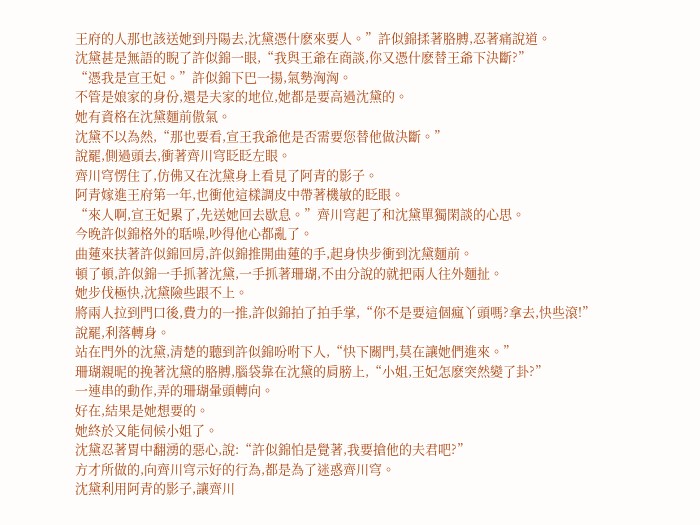王府的人那也該送她到丹陽去,沈黛憑什麽來要人。”許似錦揉著胳膊,忍著痛說道。
沈黛甚是無語的睨了許似錦一眼,“我與王爺在商談,你又憑什麽替王爺下決斷?”
“憑我是宣王妃。”許似錦下巴一揚,氣勢洶洶。
不管是娘家的身份,還是夫家的地位,她都是要高過沈黛的。
她有資格在沈黛麵前傲氣。
沈黛不以為然,“那也要看,宣王我爺他是否需要您替他做決斷。”
說罷,側過頭去,衝著齊川穹眨眨左眼。
齊川穹愣住了,仿佛又在沈黛身上看見了阿青的影子。
阿青嫁進王府第一年,也衝他這樣調皮中帶著機敏的眨眼。
“來人啊,宣王妃累了,先送她回去歇息。”齊川穹起了和沈黛單獨閑談的心思。
今晚許似錦格外的聒噪,吵得他心都亂了。
曲蓮來扶著許似錦回房,許似錦推開曲蓮的手,起身快步衝到沈黛麵前。
頓了頓,許似錦一手抓著沈黛,一手抓著珊瑚,不由分說的就把兩人往外麵扯。
她步伐極快,沈黛險些跟不上。
將兩人拉到門口後,費力的一推,許似錦拍了拍手掌,“你不是要這個瘋丫頭嗎?拿去,快些滾!”
說罷,利落轉身。
站在門外的沈黛,清楚的聽到許似錦吩咐下人,“快下關門,莫在讓她們進來。”
珊瑚親昵的挽著沈黛的胳膊,腦袋靠在沈黛的肩膀上,“小姐,王妃怎麽突然變了卦?”
一連串的動作,弄的珊瑚暈頭轉向。
好在,結果是她想要的。
她終於又能伺候小姐了。
沈黛忍著胃中翻湧的惡心,說:“許似錦怕是覺著,我要搶他的夫君吧?”
方才所做的,向齊川穹示好的行為,都是為了迷惑齊川穹。
沈黛利用阿青的影子,讓齊川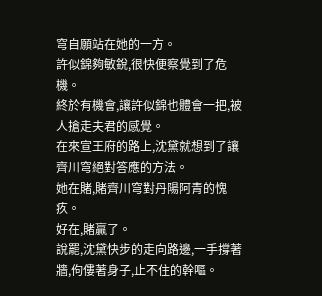穹自願站在她的一方。
許似錦夠敏銳,很快便察覺到了危機。
終於有機會,讓許似錦也體會一把,被人搶走夫君的感覺。
在來宣王府的路上,沈黛就想到了讓齊川穹絕對答應的方法。
她在賭,賭齊川穹對丹陽阿青的愧疚。
好在,賭贏了。
說罷,沈黛快步的走向路邊,一手撐著牆,佝僂著身子,止不住的幹嘔。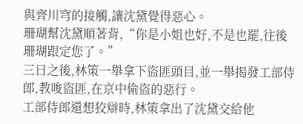與齊川穹的接觸,讓沈黛覺得惡心。
珊瑚幫沈黛順著背,“你是小姐也好,不是也罷,往後珊瑚跟定您了。”
三日之後,林策一舉拿下盜匪頭目,並一舉揭發工部侍郎,教唆盜匪,在京中偷盜的惡行。
工部侍郎還想狡辯時,林策拿出了沈黛交給他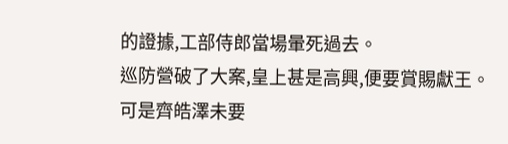的證據,工部侍郎當場暈死過去。
巡防營破了大案,皇上甚是高興,便要賞賜獻王。
可是齊皓澤未要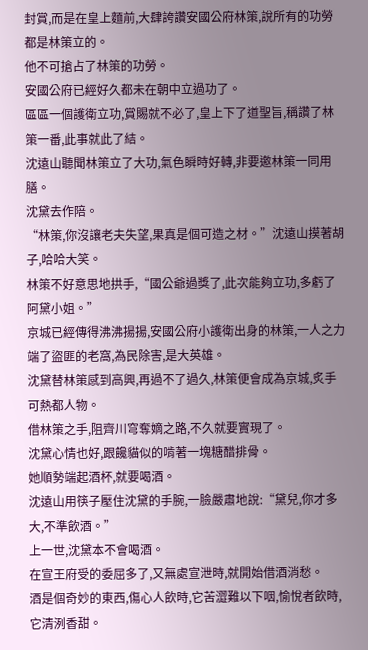封賞,而是在皇上麵前,大肆誇讚安國公府林策,說所有的功勞都是林策立的。
他不可搶占了林策的功勞。
安國公府已經好久都未在朝中立過功了。
區區一個護衛立功,賞賜就不必了,皇上下了道聖旨,稱讚了林策一番,此事就此了結。
沈遠山聽聞林策立了大功,氣色瞬時好轉,非要邀林策一同用膳。
沈黛去作陪。
“林策,你沒讓老夫失望,果真是個可造之材。”沈遠山摸著胡子,哈哈大笑。
林策不好意思地拱手,“國公爺過獎了,此次能夠立功,多虧了阿黛小姐。”
京城已經傳得沸沸揚揚,安國公府小護衛出身的林策,一人之力端了盜匪的老窩,為民除害,是大英雄。
沈黛替林策感到高興,再過不了過久,林策便會成為京城,炙手可熱都人物。
借林策之手,阻齊川穹奪嫡之路,不久就要實現了。
沈黛心情也好,跟饞貓似的啃著一塊糖醋排骨。
她順勢端起酒杯,就要喝酒。
沈遠山用筷子壓住沈黛的手腕,一臉嚴肅地說:“黛兒,你才多大,不準飲酒。”
上一世,沈黛本不會喝酒。
在宣王府受的委屈多了,又無處宣泄時,就開始借酒消愁。
酒是個奇妙的東西,傷心人飲時,它苦澀難以下咽,愉悅者飲時,它清洌香甜。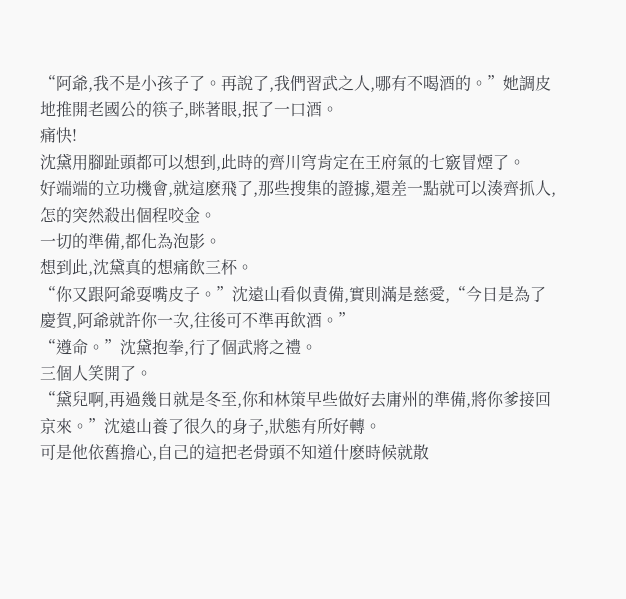“阿爺,我不是小孩子了。再說了,我們習武之人,哪有不喝酒的。”她調皮地推開老國公的筷子,眯著眼,抿了一口酒。
痛快!
沈黛用腳趾頭都可以想到,此時的齊川穹肯定在王府氣的七竅冒煙了。
好端端的立功機會,就這麽飛了,那些搜集的證據,還差一點就可以湊齊抓人,怎的突然殺出個程咬金。
一切的準備,都化為泡影。
想到此,沈黛真的想痛飲三杯。
“你又跟阿爺耍嘴皮子。”沈遠山看似責備,實則滿是慈愛,“今日是為了慶賀,阿爺就許你一次,往後可不準再飲酒。”
“遵命。”沈黛抱拳,行了個武將之禮。
三個人笑開了。
“黛兒啊,再過幾日就是冬至,你和林策早些做好去庸州的準備,將你爹接回京來。”沈遠山養了很久的身子,狀態有所好轉。
可是他依舊擔心,自己的這把老骨頭不知道什麽時候就散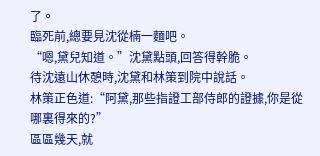了。
臨死前,總要見沈從楠一麵吧。
“嗯,黛兒知道。”沈黛點頭,回答得幹脆。
待沈遠山休憩時,沈黛和林策到院中說話。
林策正色道:“阿黛,那些指證工部侍郎的證據,你是從哪裏得來的?”
區區幾天,就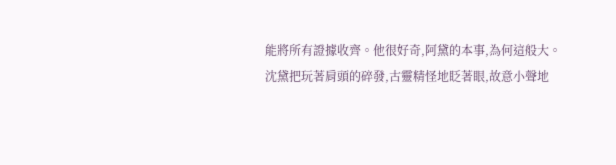能將所有證據收齊。他很好奇,阿黛的本事,為何這般大。
沈黛把玩著肩頭的碎發,古靈精怪地眨著眼,故意小聲地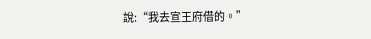說:“我去宣王府借的。”